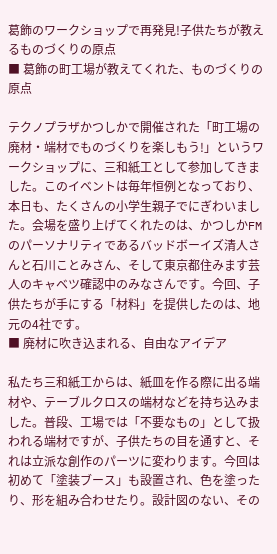葛飾のワークショップで再発見!子供たちが教えるものづくりの原点
■ 葛飾の町工場が教えてくれた、ものづくりの原点

テクノプラザかつしかで開催された「町工場の廃材・端材でものづくりを楽しもう!」というワークショップに、三和紙工として参加してきました。このイベントは毎年恒例となっており、本日も、たくさんの小学生親子でにぎわいました。会場を盛り上げてくれたのは、かつしかFMのパーソナリティであるバッドボーイズ清人さんと石川ことみさん、そして東京都住みます芸人のキャベツ確認中のみなさんです。今回、子供たちが手にする「材料」を提供したのは、地元の4社です。
■ 廃材に吹き込まれる、自由なアイデア

私たち三和紙工からは、紙皿を作る際に出る端材や、テーブルクロスの端材などを持ち込みました。普段、工場では「不要なもの」として扱われる端材ですが、子供たちの目を通すと、それは立派な創作のパーツに変わります。今回は初めて「塗装ブース」も設置され、色を塗ったり、形を組み合わせたり。設計図のない、その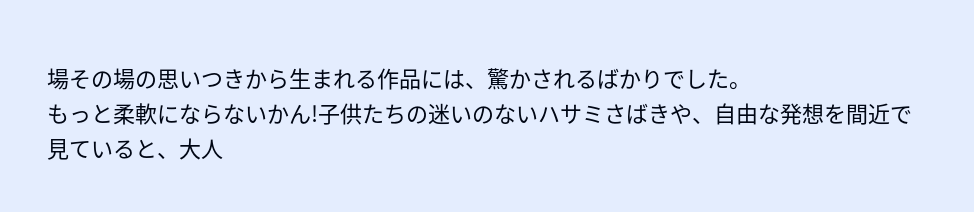場その場の思いつきから生まれる作品には、驚かされるばかりでした。
もっと柔軟にならないかん!子供たちの迷いのないハサミさばきや、自由な発想を間近で見ていると、大人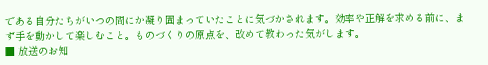である自分たちがいつの間にか凝り固まっていたことに気づかされます。効率や正解を求める前に、まず手を動かして楽しむこと。ものづくりの原点を、改めて教わった気がします。
■ 放送のお知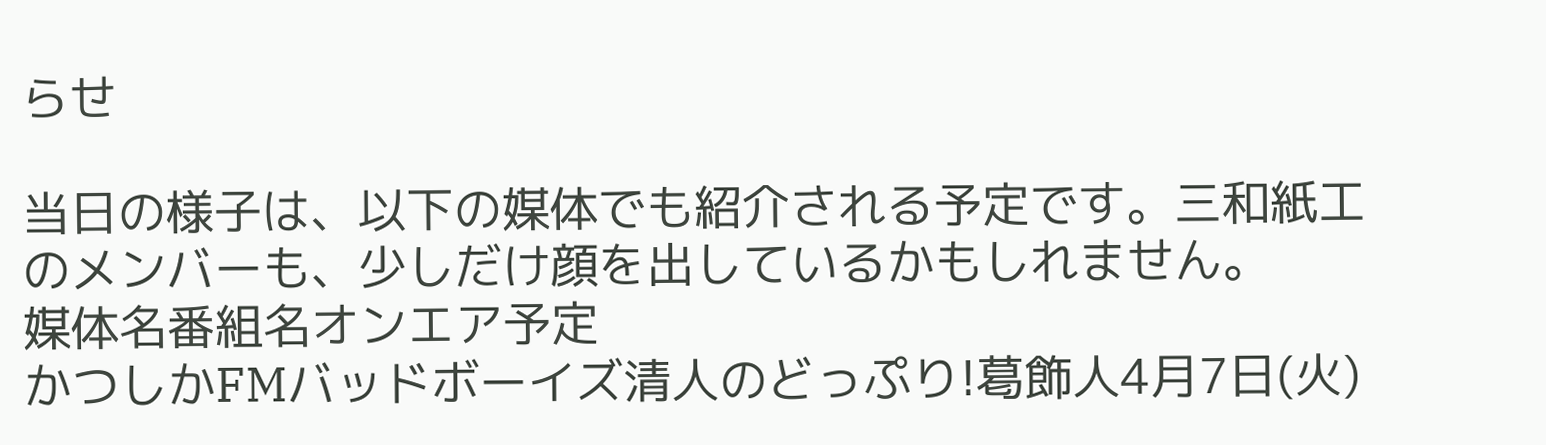らせ

当日の様子は、以下の媒体でも紹介される予定です。三和紙工のメンバーも、少しだけ顔を出しているかもしれません。
媒体名番組名オンエア予定
かつしかFMバッドボーイズ清人のどっぷり!葛飾人4月7日(火)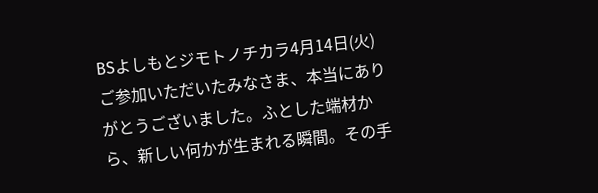BSよしもとジモトノチカラ4月14日(火)
ご参加いただいたみなさま、本当にありがとうございました。ふとした端材から、新しい何かが生まれる瞬間。その手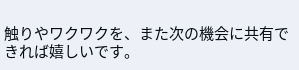触りやワクワクを、また次の機会に共有できれば嬉しいです。